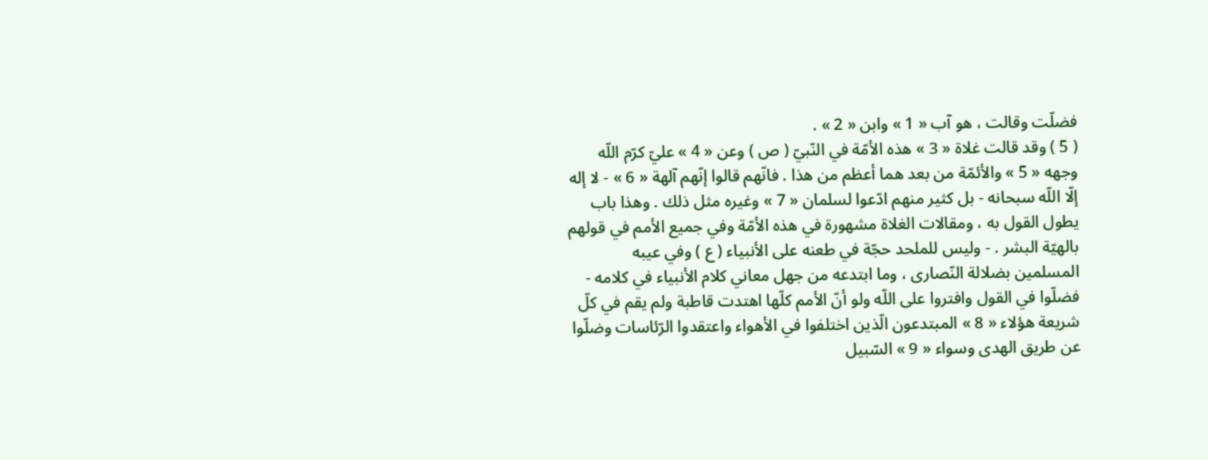فضلّت وقالت ، هو آب « 1 » وابن « 2 » .
( 5 ) وقد قالت غلاة « 3 » هذه الأمّة في النّبيّ ( ص ) وعن « 4 » عليّ كرّم اللّه وجهه « 5 » والأئمّة من بعد هما أعظم من هذا . فانّهم قالوا إنّهم آلهة « 6 » - لا إله إلّا اللّه سبحانه - بل كثير منهم ادّعوا لسلمان « 7 » وغيره مثل ذلك . وهذا باب يطول القول به ، ومقالات الغلاة مشهورة في هذه الأمّة وفي جميع الأمم في قولهم بالهيّة البشر . - وليس للملحد حجّة في طعنه على الأنبياء ( ع ) وفي عيبه المسلمين بضلالة النّصارى ، وما ابتدعه من جهل معاني كلام الأنبياء في كلامه - فضلّوا في القول وافتروا على اللّه ولو أنّ الأمم كلّها اهتدت قاطبة ولم يقم في كلّ شريعة هؤلاء « 8 » المبتدعون الّذين اختلفوا في الأهواء واعتقدوا الرّئاسات وضلّوا عن طريق الهدى وسواء « 9 » السّبيل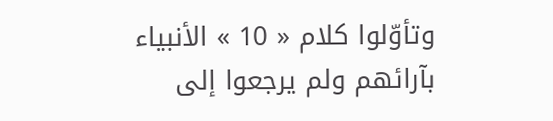وتأوّلوا كلام « 10 » الأنبياء بآرائهم ولم يرجعوا إلى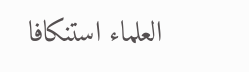العلماء استنكافا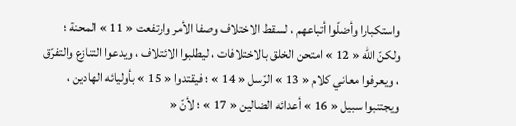واستكبارا وأضلّوا أتباعهم ، لسقط الاختلاف وصفا الأمر وارتفعت « 11 » المحنة ؛ ولكنّ اللّه « 12 » امتحن الخلق بالاختلافات ، ليطلبوا الائتلاف ، ويدعوا التنازع والتفرّق ، ويعرفوا معاني كلام « 13 » الرّسل « 14 » ؛ فيقتدوا « 15 » بأوليائه الهادين ، ويجتنبوا سبيل « 16 » أعدائه الضالين « 17 » ؛ لأنّ «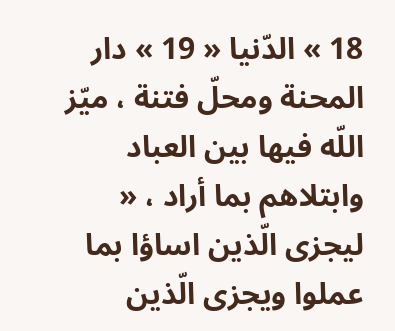18 » الدّنيا « 19 » دار المحنة ومحلّ فتنة ، ميّز اللّه فيها بين العباد وابتلاهم بما أراد ، « ليجزى الّذين اساؤا بما عملوا ويجزى الّذين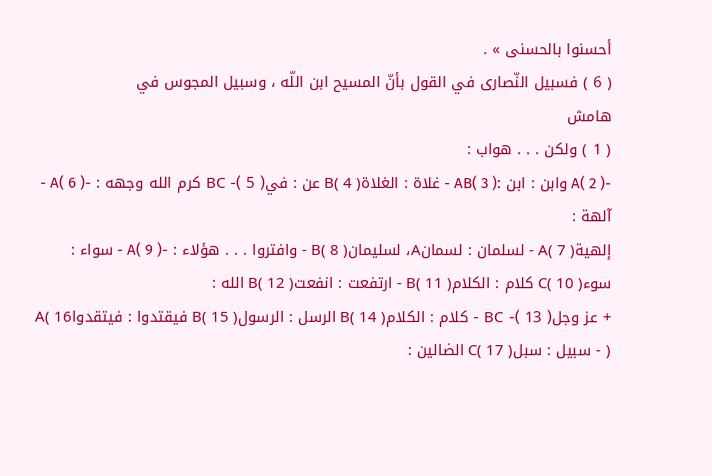أحسنوا بالحسنى » .
( 6 ) فسبيل النّصارى في القول بأنّ المسيح ابن اللّه ، وسبيل المجوس في
هامش
( 1 ) ولكن . . . هواب :
-A( 2 ) وابن : ابن :AB( 3 ) - غلاة : الغلاةB( 4 ) عن : فيBC -( 5 ) كرم الله وجهه : -A( 6 ) - آلهة :
إلهيةA( 7 ) - لسلمان : لسمانA، لسليمانB( 8 ) - وافتروا . . . هؤلاء : -A( 9 ) - سواء : سوءC( 10 ) كلام : الكلامB( 11 ) - ارتفعت : انفعتB( 12 ) الله :
+ عز وجلBC -( 13 ) - كلام : الكلامB( 14 ) الرسل : الرسولB( 15 ) فيقتدوا : فيتقدواA( 16 ) - سبيل : سبلC( 17 ) الضالين :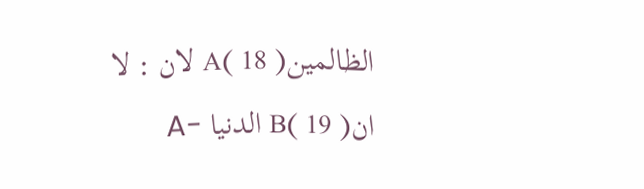الظالمينA( 18 ) لان : لا انB( 19 ) الدنيا -A